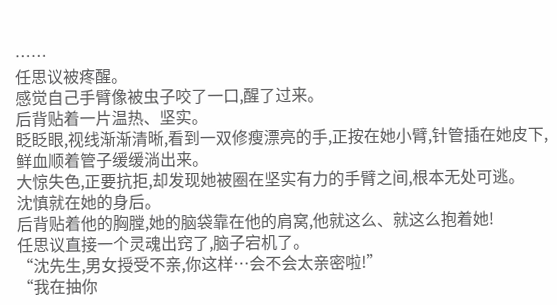……
任思议被疼醒。
感觉自己手臂像被虫子咬了一口,醒了过来。
后背贴着一片温热、坚实。
眨眨眼,视线渐渐清晰,看到一双修瘦漂亮的手,正按在她小臂,针管插在她皮下,鲜血顺着管子缓缓淌出来。
大惊失色,正要抗拒,却发现她被圈在坚实有力的手臂之间,根本无处可逃。
沈慎就在她的身后。
后背贴着他的胸膛,她的脑袋靠在他的肩窝,他就这么、就这么抱着她!
任思议直接一个灵魂出窍了,脑子宕机了。
“沈先生,男女授受不亲,你这样…会不会太亲密啦!”
“我在抽你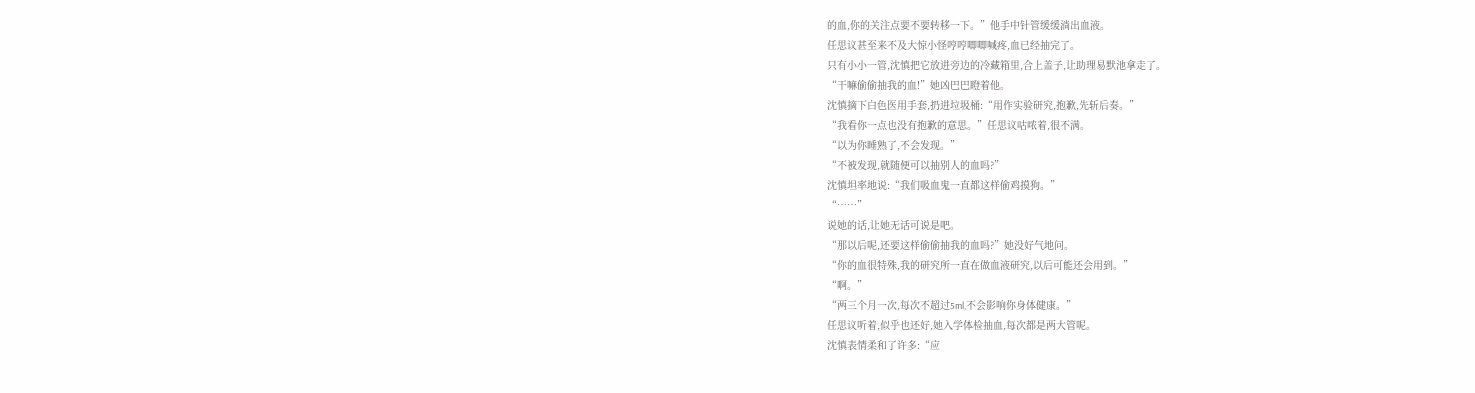的血,你的关注点要不要转移一下。”他手中针管缓缓淌出血液。
任思议甚至来不及大惊小怪哼哼唧唧喊疼,血已经抽完了。
只有小小一管,沈慎把它放进旁边的冷藏箱里,合上盖子,让助理易默池拿走了。
“干嘛偷偷抽我的血!”她凶巴巴瞪着他。
沈慎摘下白色医用手套,扔进垃圾桶:“用作实验研究,抱歉,先斩后奏。”
“我看你一点也没有抱歉的意思。”任思议咕哝着,很不满。
“以为你睡熟了,不会发现。”
“不被发现,就随便可以抽别人的血吗?”
沈慎坦率地说:“我们吸血鬼一直都这样偷鸡摸狗。”
“……”
说她的话,让她无话可说是吧。
“那以后呢,还要这样偷偷抽我的血吗?”她没好气地问。
“你的血很特殊,我的研究所一直在做血液研究,以后可能还会用到。”
“啊。”
“两三个月一次,每次不超过5ml,不会影响你身体健康。”
任思议听着,似乎也还好,她入学体检抽血,每次都是两大管呢。
沈慎表情柔和了许多:“应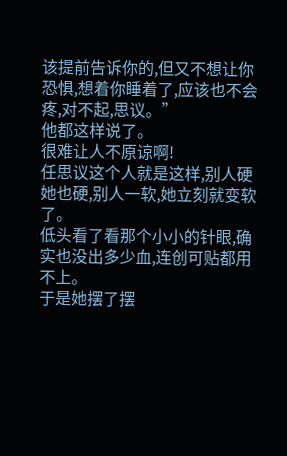该提前告诉你的,但又不想让你恐惧,想着你睡着了,应该也不会疼,对不起,思议。”
他都这样说了。
很难让人不原谅啊!
任思议这个人就是这样,别人硬她也硬,别人一软,她立刻就变软了。
低头看了看那个小小的针眼,确实也没出多少血,连创可贴都用不上。
于是她摆了摆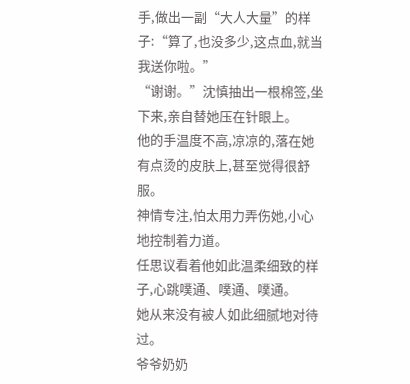手,做出一副“大人大量”的样子:“算了,也没多少,这点血,就当我送你啦。”
“谢谢。”沈慎抽出一根棉签,坐下来,亲自替她压在针眼上。
他的手温度不高,凉凉的,落在她有点烫的皮肤上,甚至觉得很舒服。
神情专注,怕太用力弄伤她,小心地控制着力道。
任思议看着他如此温柔细致的样子,心跳噗通、噗通、噗通。
她从来没有被人如此细腻地对待过。
爷爷奶奶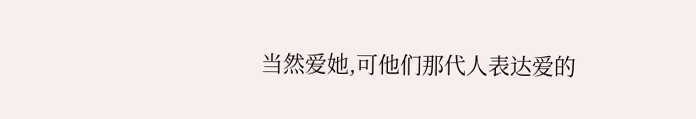当然爱她,可他们那代人表达爱的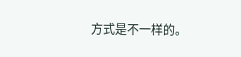方式是不一样的。